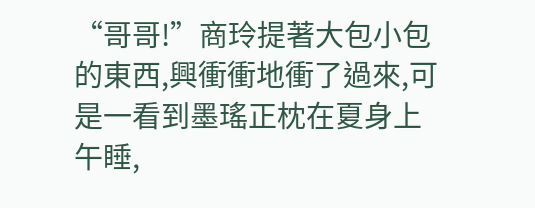“哥哥!”商玲提著大包小包的東西,興衝衝地衝了過來,可是一看到墨瑤正枕在夏身上午睡,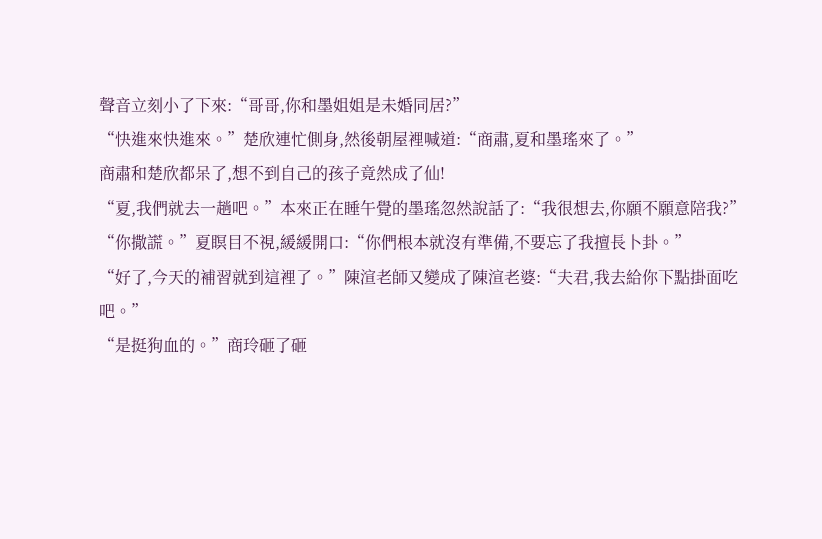聲音立刻小了下來:“哥哥,你和墨姐姐是未婚同居?”
“快進來快進來。”楚欣連忙側身,然後朝屋裡喊道:“商肅,夏和墨瑤來了。”
商肅和楚欣都呆了,想不到自己的孩子竟然成了仙!
“夏,我們就去一趟吧。”本來正在睡午覺的墨瑤忽然說話了:“我很想去,你願不願意陪我?”
“你撒謊。”夏瞑目不視,緩緩開口:“你們根本就沒有準備,不要忘了我擅長卜卦。”
“好了,今天的補習就到這裡了。”陳渲老師又變成了陳渲老婆:“夫君,我去給你下點掛面吃吧。”
“是挺狗血的。”商玲砸了砸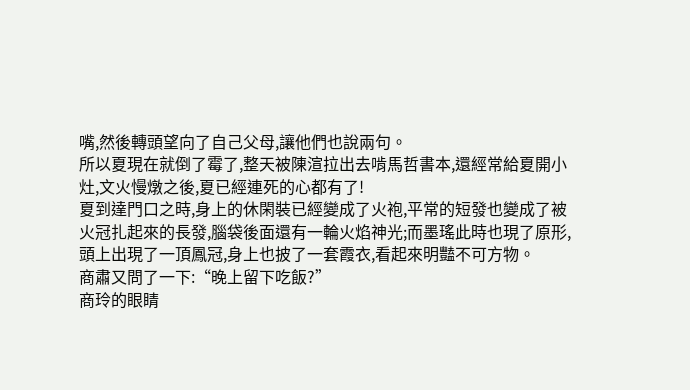嘴,然後轉頭望向了自己父母,讓他們也說兩句。
所以夏現在就倒了霉了,整天被陳渲拉出去啃馬哲書本,還經常給夏開小灶,文火慢燉之後,夏已經連死的心都有了!
夏到達門口之時,身上的休閑裝已經變成了火袍,平常的短發也變成了被火冠扎起來的長發,腦袋後面還有一輪火焰神光;而墨瑤此時也現了原形,頭上出現了一頂鳳冠,身上也披了一套霞衣,看起來明豔不可方物。
商肅又問了一下:“晚上留下吃飯?”
商玲的眼睛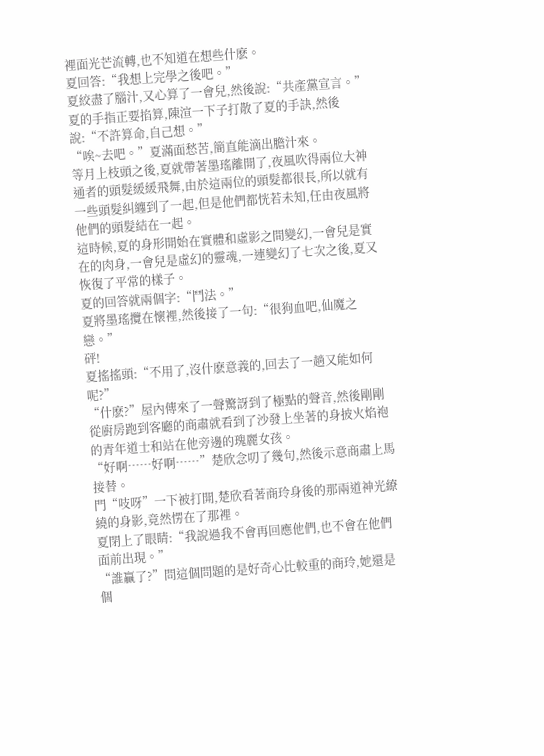裡面光芒流轉,也不知道在想些什麽。
夏回答:“我想上完學之後吧。”
夏絞盡了腦汁,又心算了一會兒,然後說:“共產黨宣言。”
夏的手指正要掐算,陳渲一下子打散了夏的手訣,然後說:“不許算命,自己想。”
“唉~去吧。”夏滿面愁苦,簡直能滴出膽汁來。
等月上枝頭之後,夏就帶著墨瑤離開了,夜風吹得兩位大神通者的頭髮緩緩飛舞,由於這兩位的頭髮都很長,所以就有一些頭髮糾纏到了一起,但是他們都恍若未知,任由夜風將他們的頭髮結在一起。
這時候,夏的身形開始在實體和虛影之間變幻,一會兒是實在的肉身,一會兒是虛幻的靈魂,一連變幻了七次之後,夏又恢復了平常的樣子。
夏的回答就兩個字:“鬥法。”
夏將墨瑤攬在懷裡,然後接了一句:“很狗血吧,仙魔之戀。”
砰!
夏搖搖頭:“不用了,沒什麽意義的,回去了一趟又能如何呢?”
“什麽?”屋內傳來了一聲驚訝到了極點的聲音,然後剛剛從廚房跑到客廳的商肅就看到了沙發上坐著的身披火焰袍的青年道士和站在他旁邊的瑰麗女孩。
“好啊……好啊……”楚欣念叨了幾句,然後示意商肅上馬接替。
門“吱呀”一下被打開,楚欣看著商玲身後的那兩道神光繚繞的身影,竟然愣在了那裡。
夏閉上了眼睛:“我說過我不會再回應他們,也不會在他們面前出現。”
“誰贏了?”問這個問題的是好奇心比較重的商玲,她還是個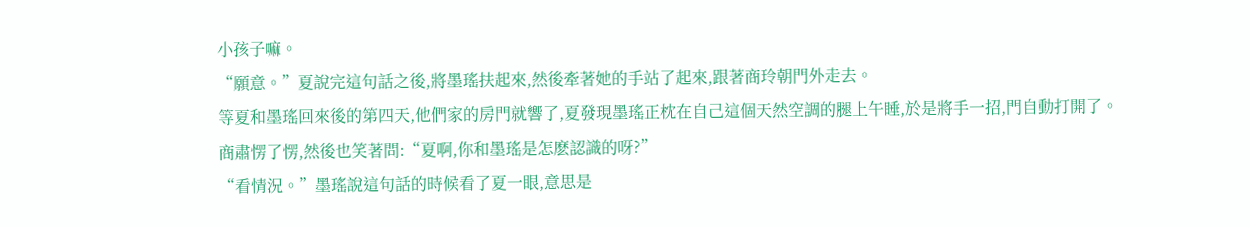小孩子嘛。
“願意。”夏說完這句話之後,將墨瑤扶起來,然後牽著她的手站了起來,跟著商玲朝門外走去。
等夏和墨瑤回來後的第四天,他們家的房門就響了,夏發現墨瑤正枕在自己這個天然空調的腿上午睡,於是將手一招,門自動打開了。
商肅愣了愣,然後也笑著問:“夏啊,你和墨瑤是怎麽認識的呀?”
“看情況。”墨瑤說這句話的時候看了夏一眼,意思是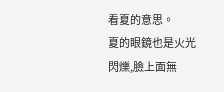看夏的意思。
夏的眼鏡也是火光閃爍,臉上面無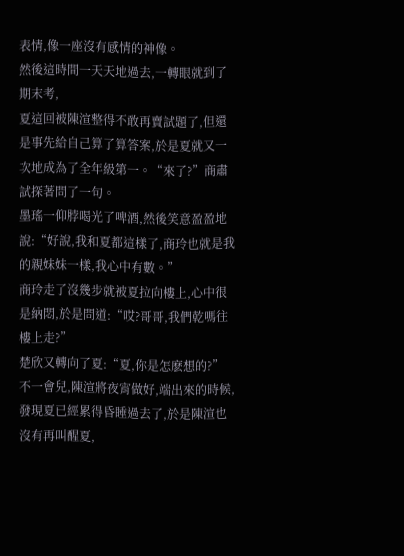表情,像一座沒有感情的神像。
然後這時間一天天地過去,一轉眼就到了期末考,
夏這回被陳渲整得不敢再賣試題了,但還是事先給自己算了算答案,於是夏就又一次地成為了全年級第一。“來了?”商肅試探著問了一句。
墨瑤一仰脖喝光了啤酒,然後笑意盈盈地說:“好說,我和夏都這樣了,商玲也就是我的親妹妹一樣,我心中有數。”
商玲走了沒幾步就被夏拉向樓上,心中很是納悶,於是問道:“哎?哥哥,我們乾嗎往樓上走?”
楚欣又轉向了夏:“夏,你是怎麽想的?”
不一會兒,陳渲將夜宵做好,端出來的時候,發現夏已經累得昏睡過去了,於是陳渲也沒有再叫醒夏,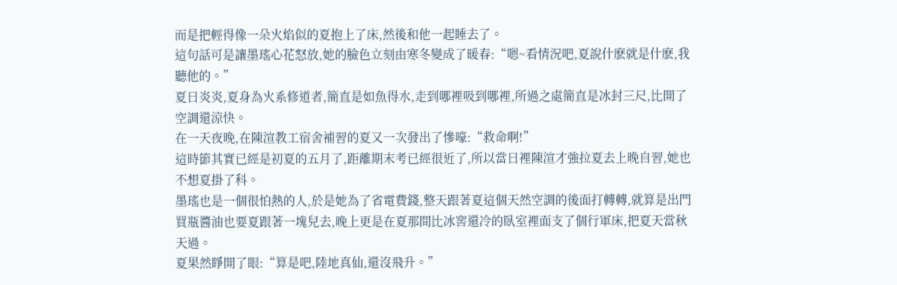而是把輕得像一朵火焰似的夏抱上了床,然後和他一起睡去了。
這句話可是讓墨瑤心花怒放,她的臉色立刻由寒冬變成了暖春:“嗯~看情況吧,夏說什麽就是什麽,我聽他的。”
夏日炎炎,夏身為火系修道者,簡直是如魚得水,走到哪裡吸到哪裡,所過之處簡直是冰封三尺,比開了空調還涼快。
在一天夜晚,在陳渲教工宿舍補習的夏又一次發出了慘嚎:“救命啊!”
這時節其實已經是初夏的五月了,距離期末考已經很近了,所以當日裡陳渲才強拉夏去上晚自習,她也不想夏掛了科。
墨瑤也是一個很怕熱的人,於是她為了省電費錢,整天跟著夏這個天然空調的後面打轉轉,就算是出門買瓶醬油也要夏跟著一塊兒去,晚上更是在夏那間比冰窖還冷的臥室裡面支了個行軍床,把夏天當秋天過。
夏果然睜開了眼:“算是吧,陸地真仙,還沒飛升。”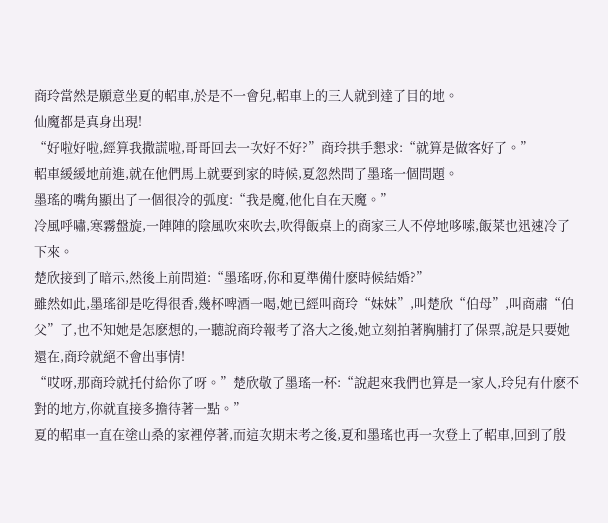商玲當然是願意坐夏的軺車,於是不一會兒,軺車上的三人就到達了目的地。
仙魔都是真身出現!
“好啦好啦,經算我撒謊啦,哥哥回去一次好不好?”商玲拱手懇求:“就算是做客好了。”
軺車緩緩地前進,就在他們馬上就要到家的時候,夏忽然問了墨瑤一個問題。
墨瑤的嘴角顯出了一個很冷的弧度:“我是魔,他化自在天魔。”
冷風呼嘯,寒霧盤旋,一陣陣的陰風吹來吹去,吹得飯桌上的商家三人不停地哆嗦,飯菜也迅速冷了下來。
楚欣接到了暗示,然後上前問道:“墨瑤呀,你和夏準備什麽時候結婚?”
雖然如此,墨瑤卻是吃得很香,幾杯啤酒一喝,她已經叫商玲“妹妹”,叫楚欣“伯母”,叫商肅“伯父”了,也不知她是怎麽想的,一聽說商玲報考了洛大之後,她立刻拍著胸脯打了保票,說是只要她還在,商玲就絕不會出事情!
“哎呀,那商玲就托付給你了呀。”楚欣敬了墨瑤一杯:“說起來我們也算是一家人,玲兒有什麽不對的地方,你就直接多擔待著一點。”
夏的軺車一直在塗山桑的家裡停著,而這次期末考之後,夏和墨瑤也再一次登上了軺車,回到了殷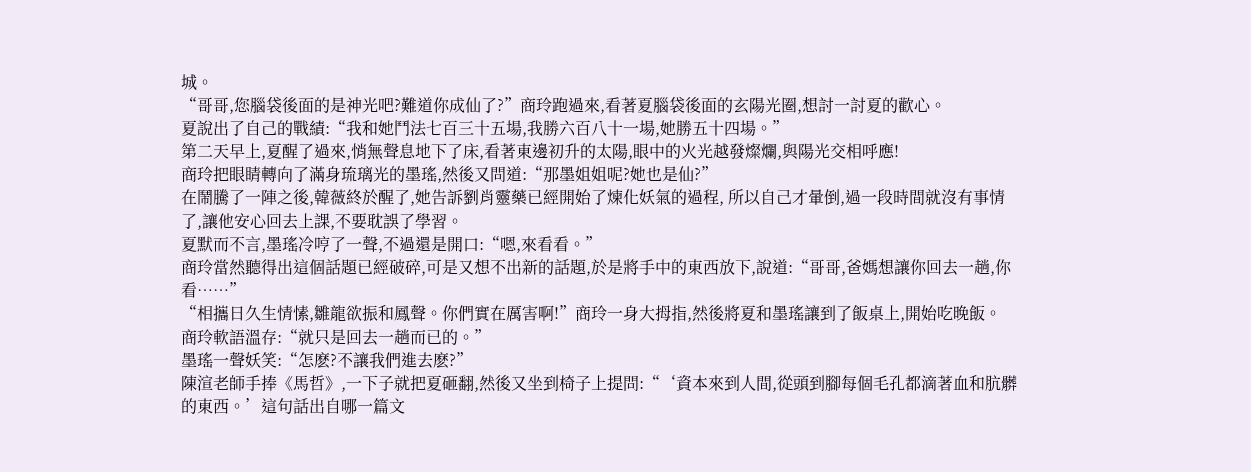城。
“哥哥,您腦袋後面的是神光吧?難道你成仙了?”商玲跑過來,看著夏腦袋後面的玄陽光圈,想討一討夏的歡心。
夏說出了自己的戰績:“我和她鬥法七百三十五場,我勝六百八十一場,她勝五十四場。”
第二天早上,夏醒了過來,悄無聲息地下了床,看著東邊初升的太陽,眼中的火光越發燦爛,與陽光交相呼應!
商玲把眼睛轉向了滿身琉璃光的墨瑤,然後又問道:“那墨姐姐呢?她也是仙?”
在鬧騰了一陣之後,韓薇終於醒了,她告訴劉肖靈藥已經開始了煉化妖氣的過程, 所以自己才暈倒,過一段時間就沒有事情了,讓他安心回去上課,不要耽誤了學習。
夏默而不言,墨瑤冷哼了一聲,不過還是開口:“嗯,來看看。”
商玲當然聽得出這個話題已經破碎,可是又想不出新的話題,於是將手中的東西放下,說道:“哥哥,爸媽想讓你回去一趟,你看……”
“相攜日久生情愫,雛龍欲振和鳳聲。你們實在厲害啊!”商玲一身大拇指,然後將夏和墨瑤讓到了飯桌上,開始吃晚飯。
商玲軟語溫存:“就只是回去一趟而已的。”
墨瑤一聲妖笑:“怎麽?不讓我們進去麽?”
陳渲老師手捧《馬哲》,一下子就把夏砸翻,然後又坐到椅子上提問:“‘資本來到人間,從頭到腳每個毛孔都滴著血和肮髒的東西。’這句話出自哪一篇文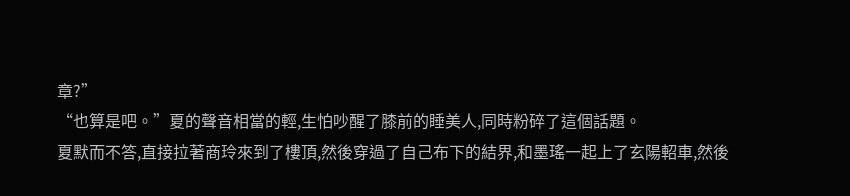章?”
“也算是吧。”夏的聲音相當的輕,生怕吵醒了膝前的睡美人,同時粉碎了這個話題。
夏默而不答,直接拉著商玲來到了樓頂,然後穿過了自己布下的結界,和墨瑤一起上了玄陽軺車,然後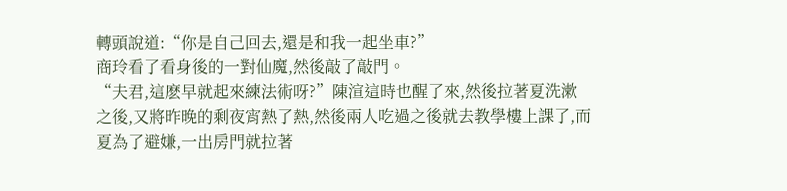轉頭說道:“你是自己回去,還是和我一起坐車?”
商玲看了看身後的一對仙魔,然後敲了敲門。
“夫君,這麽早就起來練法術呀?”陳渲這時也醒了來,然後拉著夏洗漱之後,又將昨晚的剩夜宵熱了熱,然後兩人吃過之後就去教學樓上課了,而夏為了避嫌,一出房門就拉著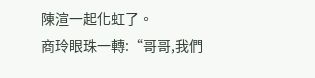陳渲一起化虹了。
商玲眼珠一轉:“哥哥,我們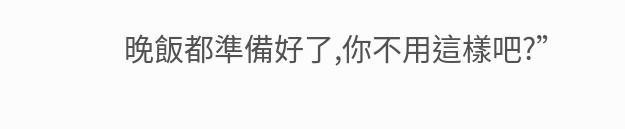晚飯都準備好了,你不用這樣吧?”